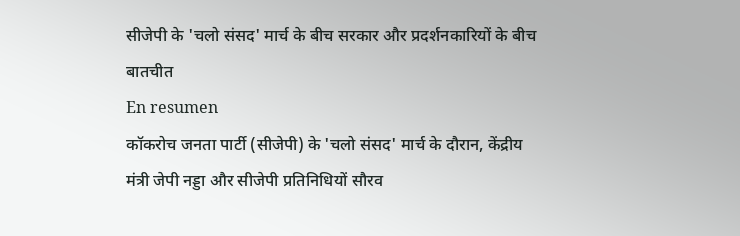सीजेपी के 'चलो संसद' मार्च के बीच सरकार और प्रदर्शनकारियों के बीच बातचीत
En resumen
कॉकरोच जनता पार्टी (सीजेपी) के 'चलो संसद' मार्च के दौरान, केंद्रीय मंत्री जेपी नड्डा और सीजेपी प्रतिनिधियों सौरव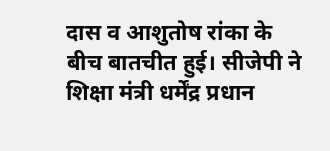दास व आशुतोष रांका के बीच बातचीत हुई। सीजेपी ने शिक्षा मंत्री धर्मेंद्र प्रधान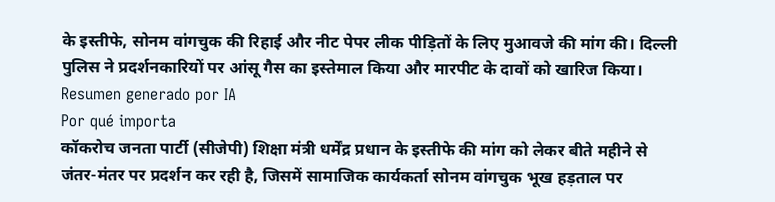के इस्तीफे, सोनम वांगचुक की रिहाई और नीट पेपर लीक पीड़ितों के लिए मुआवजे की मांग की। दिल्ली पुलिस ने प्रदर्शनकारियों पर आंसू गैस का इस्तेमाल किया और मारपीट के दावों को खारिज किया।
Resumen generado por IA
Por qué importa
कॉकरोच जनता पार्टी (सीजेपी) शिक्षा मंत्री धर्मेंद्र प्रधान के इस्तीफे की मांग को लेकर बीते महीने से जंतर-मंतर पर प्रदर्शन कर रही है, जिसमें सामाजिक कार्यकर्ता सोनम वांगचुक भूख हड़ताल पर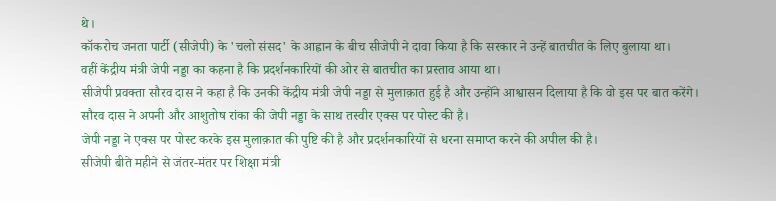थे।
कॉकरोच जनता पार्टी (सीजेपी) के 'चलो संसद' के आह्वान के बीच सीजेपी ने दावा किया है कि सरकार ने उन्हें बातचीत के लिए बुलाया था।
वहीं केंद्रीय मंत्री जेपी नड्डा का कहना है कि प्रदर्शनकारियों की ओर से बातचीत का प्रस्ताव आया था।
सीजेपी प्रवक्ता सौरव दास ने कहा है कि उनकी केंद्रीय मंत्री जेपी नड्डा से मुलाक़ात हुई है और उन्होंने आश्वासन दिलाया है कि वो इस पर बात करेंगे।
सौरव दास ने अपनी और आशुतोष रांका की जेपी नड्डा के साथ तस्वीर एक्स पर पोस्ट की है।
जेपी नड्डा ने एक्स पर पोस्ट करके इस मुलाक़ात की पुष्टि की है और प्रदर्शनकारियों से धरना समाप्त करने की अपील की है।
सीजेपी बीते महीने से जंतर-मंतर पर शिक्षा मंत्री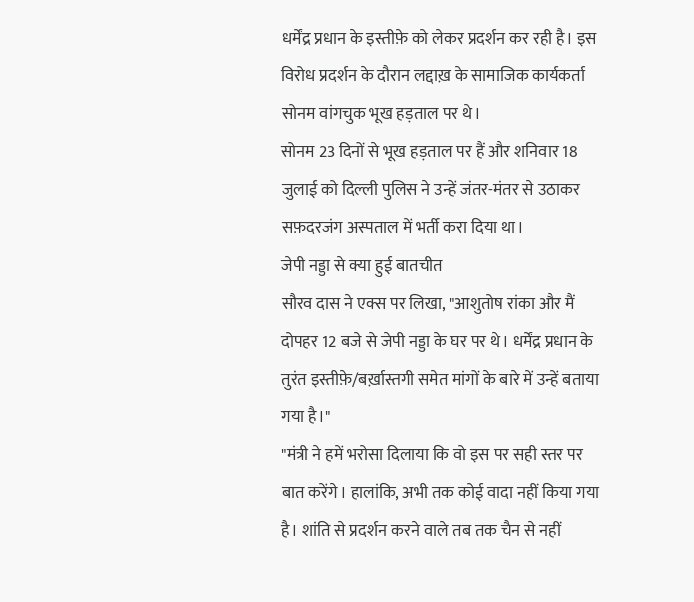धर्मेंद्र प्रधान के इस्तीफ़े को लेकर प्रदर्शन कर रही है। इस विरोध प्रदर्शन के दौरान लद्दाख़ के सामाजिक कार्यकर्ता सोनम वांगचुक भूख हड़ताल पर थे।
सोनम 23 दिनों से भूख हड़ताल पर हैं और शनिवार 18 जुलाई को दिल्ली पुलिस ने उन्हें जंतर-मंतर से उठाकर सफ़दरजंग अस्पताल में भर्ती करा दिया था।
जेपी नड्डा से क्या हुई बातचीत
सौरव दास ने एक्स पर लिखा, "आशुतोष रांका और मैं दोपहर 12 बजे से जेपी नड्डा के घर पर थे। धर्मेंद्र प्रधान के तुरंत इस्तीफ़े/बर्ख़ास्तगी समेत मांगों के बारे में उन्हें बताया गया है।"
"मंत्री ने हमें भरोसा दिलाया कि वो इस पर सही स्तर पर बात करेंगे। हालांकि, अभी तक कोई वादा नहीं किया गया है। शांति से प्रदर्शन करने वाले तब तक चैन से नहीं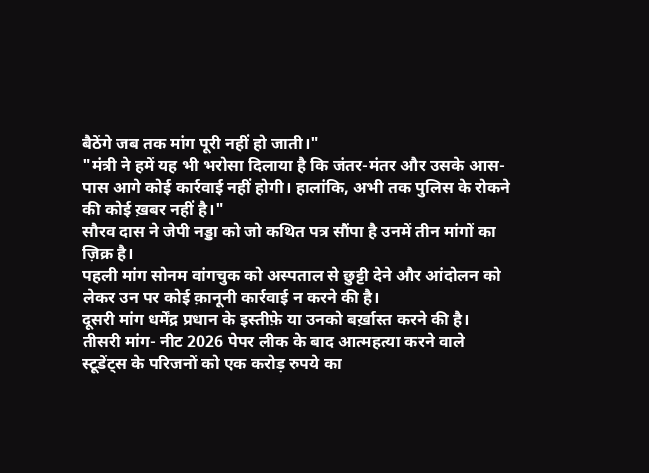बैठेंगे जब तक मांग पूरी नहीं हो जाती।"
"मंत्री ने हमें यह भी भरोसा दिलाया है कि जंतर-मंतर और उसके आस-पास आगे कोई कार्रवाई नहीं होगी। हालांकि, अभी तक पुलिस के रोकने की कोई ख़बर नहीं है।"
सौरव दास ने जेपी नड्डा को जो कथित पत्र सौंपा है उनमें तीन मांगों का ज़िक्र है।
पहली मांग सोनम वांगचुक को अस्पताल से छुट्टी देने और आंदोलन को लेकर उन पर कोई क़ानूनी कार्रवाई न करने की है।
दूसरी मांग धर्मेंद्र प्रधान के इस्तीफ़े या उनको बर्ख़ास्त करने की है।
तीसरी मांग- नीट 2026 पेपर लीक के बाद आत्महत्या करने वाले स्टूडेंट्स के परिजनों को एक करोड़ रुपये का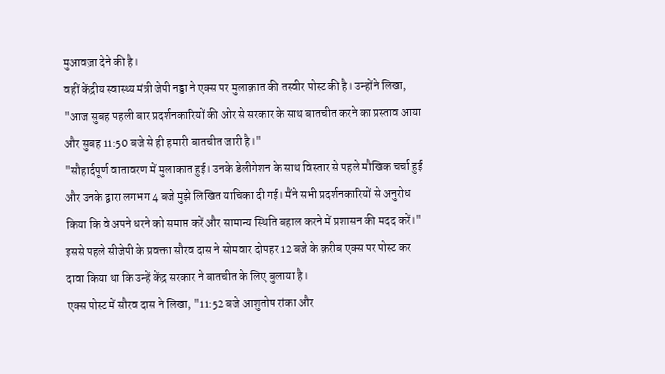मुआवज़ा देने की है।
वहीं केंद्रीय स्वास्थ्य मंत्री जेपी नड्डा ने एक्स पर मुलाक़ात की तस्वीर पोस्ट की है। उन्होंने लिखा, "आज सुबह पहली बार प्रदर्शनकारियों की ओर से सरकार के साथ बातचीत करने का प्रस्ताव आया और सुबह 11:50 बजे से ही हमारी बातचीत जारी है।"
"सौहार्दपूर्ण वातावरण में मुलाकात हुई। उनके डेलीगेशन के साथ विस्तार से पहले मौखिक चर्चा हुई और उनके द्वारा लगभग 4 बजे मुझे लिखित याचिका दी गई। मैंने सभी प्रदर्शनकारियों से अनुरोध किया कि वे अपने धरने को समाप्त करें और सामान्य स्थिति बहाल करने में प्रशासन की मदद करें।"
इससे पहले सीजेपी के प्रवक्ता सौरव दास ने सोमवार दोपहर 12 बजे के क़रीब एक्स पर पोस्ट कर दावा किया था कि उन्हें केंद्र सरकार ने बातचीत के लिए बुलाया है।
एक्स पोस्ट में सौरव दास ने लिखा, "11:52 बजे आशुतोष रांका और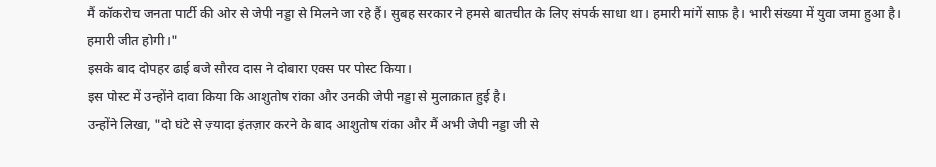मैं कॉकरोच जनता पार्टी की ओर से जेपी नड्डा से मिलने जा रहे हैं। सुबह सरकार ने हमसे बातचीत के लिए संपर्क साधा था। हमारी मांगें साफ़ है। भारी संख्या में युवा जमा हुआ है। हमारी जीत होगी।"
इसके बाद दोपहर ढाई बजे सौरव दास ने दोबारा एक्स पर पोस्ट किया।
इस पोस्ट में उन्होंने दावा किया कि आशुतोष रांका और उनकी जेपी नड्डा से मुलाक़ात हुई है।
उन्होंने लिखा, "दो घंटे से ज़्यादा इंतज़ार करने के बाद आशुतोष रांका और मैं अभी जेपी नड्डा जी से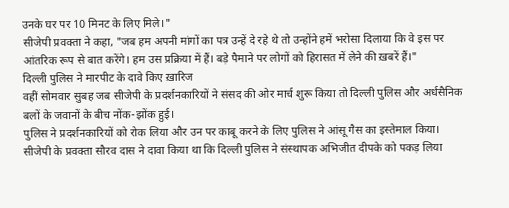उनके घर पर 10 मिनट के लिए मिले।"
सीजेपी प्रवक्ता ने कहा, "जब हम अपनी मांगों का पत्र उन्हें दे रहे थे तो उन्होंने हमें भरोसा दिलाया कि वे इस पर आंतरिक रूप से बात करेंगे। हम उस प्रक्रिया में हैं। बड़े पैमाने पर लोगों को हिरासत में लेने की ख़बरें हैं।"
दिल्ली पुलिस ने मारपीट के दावे किए ख़ारिज
वहीं सोमवार सुबह जब सीजेपी के प्रदर्शनकारियों ने संसद की ओर मार्च शुरू किया तो दिल्ली पुलिस और अर्धसैनिक बलों के जवानों के बीच नोंक-झोंक हुई।
पुलिस ने प्रदर्शनकारियों को रोक लिया और उन पर काबू करने के लिए पुलिस ने आंसू गैस का इस्तेमाल किया।
सीजेपी के प्रवक्ता सौरव दास ने दावा किया था कि दिल्ली पुलिस ने संस्थापक अभिजीत दीपके को पकड़ लिया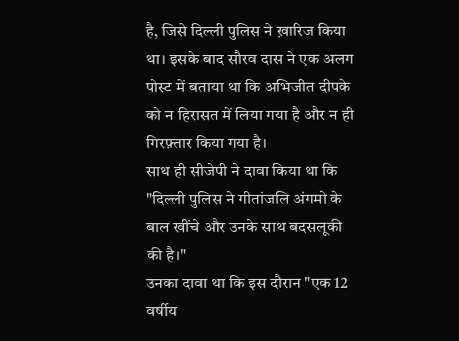है, जिसे दिल्ली पुलिस ने ख़ारिज किया था। इसके बाद सौरव दास ने एक अलग पोस्ट में बताया था कि अभिजीत दीपके को न हिरासत में लिया गया है और न ही गिरफ़्तार किया गया है।
साथ ही सीजेपी ने दावा किया था कि "दिल्ली पुलिस ने गीतांजलि अंगमो के बाल खींचे और उनके साथ बदसलूकी की है।"
उनका दावा था कि इस दौरान "एक 12 वर्षीय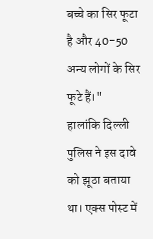बच्चे का सिर फूटा है और 40-50 अन्य लोगों के सिर फूटे हैं।"
हालांकि दिल्ली पुलिस ने इस दावे को झूठा बताया था। एक्स पोस्ट में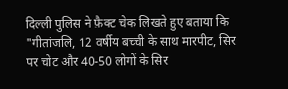दिल्ली पुलिस ने फ़ैक्ट चेक लिखते हुए बताया कि "गीतांजलि, 12 वर्षीय बच्ची के साथ मारपीट, सिर पर चोट और 40-50 लोगों के सिर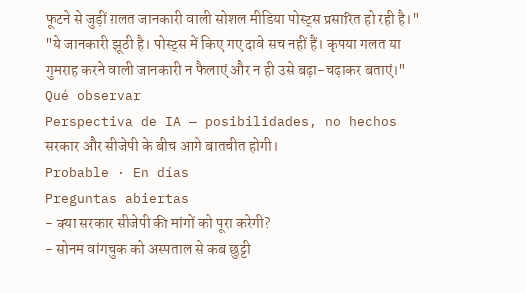फूटने से जुड़ीं ग़लत जानकारी वाली सोशल मीडिया पोस्ट्स प्रसारित हो रही है।"
"ये जानकारी झूठी है। पोस्ट्स में किए गए दावे सच नहीं हैं। कृपया गलत या गुमराह करने वाली जानकारी न फैलाएं और न ही उसे बढ़ा-चढ़ाकर बताएं।"
Qué observar
Perspectiva de IA — posibilidades, no hechos
सरकार और सीजेपी के बीच आगे बातचीत होगी।
Probable · En días
Preguntas abiertas
- क्या सरकार सीजेपी की मांगों को पूरा करेगी?
- सोनम वांगचुक को अस्पताल से कब छुट्टी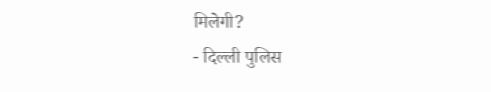मिलेगी?
- दिल्ली पुलिस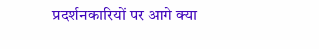प्रदर्शनकारियों पर आगे क्या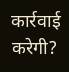कार्रवाई करेगी?